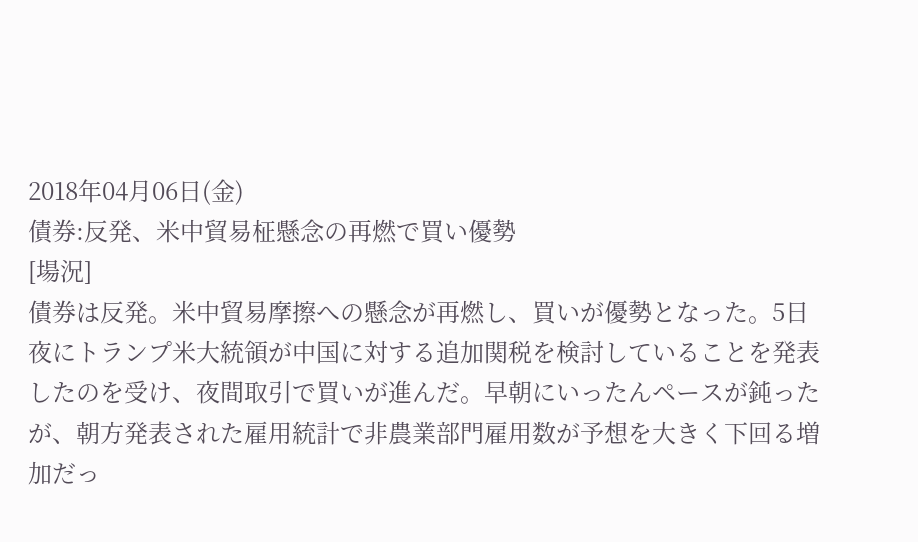2018年04月06日(金)
債券:反発、米中貿易柾懸念の再燃で買い優勢
[場況]
債券は反発。米中貿易摩擦への懸念が再燃し、買いが優勢となった。5日夜にトランプ米大統領が中国に対する追加関税を検討していることを発表したのを受け、夜間取引で買いが進んだ。早朝にいったんペースが鈍ったが、朝方発表された雇用統計で非農業部門雇用数が予想を大きく下回る増加だっ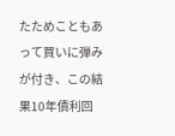たためこともあって買いに弾みが付き、この結果10年債利回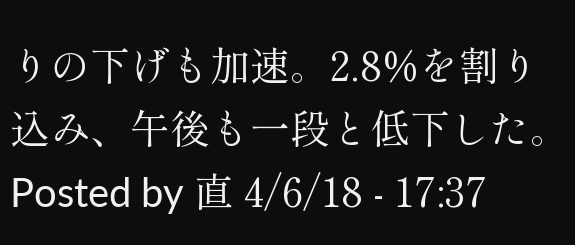りの下げも加速。2.8%を割り込み、午後も一段と低下した。
Posted by 直 4/6/18 - 17:37